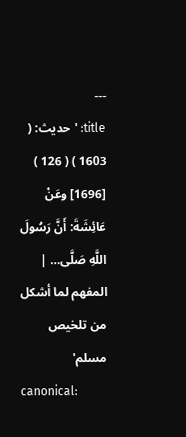---
title: 'حديث: ( 1603 ) ( 126 ) [1696] وعَنْ عَائِشَةَ: أَنَّ رَسُولَ اللَّهِ صَلَّى… | المفهم لما أشكل من تلخيص مسلم'
canonical: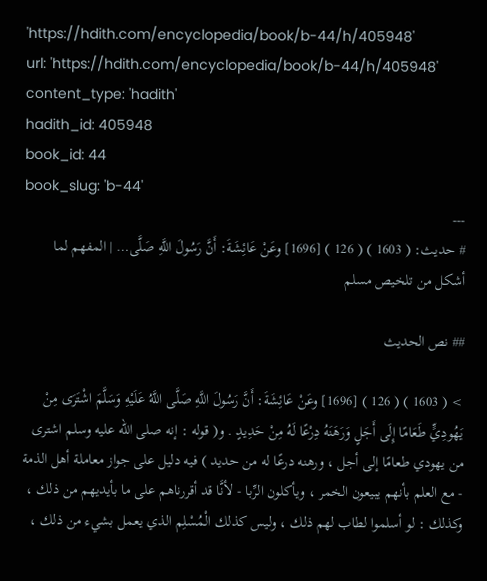'https://hdith.com/encyclopedia/book/b-44/h/405948'
url: 'https://hdith.com/encyclopedia/book/b-44/h/405948'
content_type: 'hadith'
hadith_id: 405948
book_id: 44
book_slug: 'b-44'
---
# حديث: ( 1603 ) ( 126 ) [1696] وعَنْ عَائِشَةَ: أَنَّ رَسُولَ اللَّهِ صَلَّى… | المفهم لما أشكل من تلخيص مسلم

## نص الحديث

> ( 1603 ) ( 126 ) [1696] وعَنْ عَائِشَةَ: أَنَّ رَسُولَ اللَّهِ صَلَّى اللَّهُ عَلَيْهِ وَسَلَّمَ اشْتَرَى مِنْ يَهُودِيٍّ طَعَامًا إِلَى أَجَلٍ وَرَهَنَهُ دِرْعًا لَهُ مِنْ حَدِيدٍ . و( قوله : إنه صلى الله عليه وسلم اشترى من يهودي طعامًا إلى أجل ، ورهنه درعًا له من حديد ) فيه دليل على جواز معاملة أهل الذمة - مع العلم بأنهم يبيعون الخمر ، ويأكلون الرِّبا - لأنَّا قد أقررناهم على ما بأيديهم من ذلك ، وكذلك : لو أسلموا لطاب لهم ذلك ، وليس كذلك الْمُسْلِم الذي يعمل بشيء من ذلك ،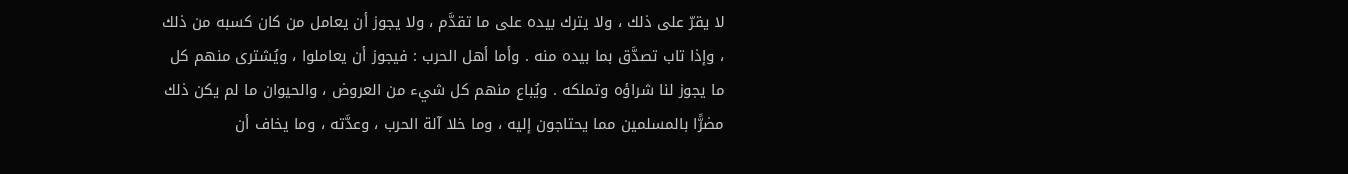لا يقرّ على ذلك ، ولا يترك بيده على ما تقدَّم ، ولا يجوز أن يعامل من كان كسبه من ذلك ، وإذا تاب تصدَّق بما بيده منه . وأما أهل الحرب : فيجوز أن يعاملوا ، ويُشترى منهم كل ما يجوز لنا شراؤه وتملكه . ويُباع منهم كل شيء من العروض ، والحيوان ما لم يكن ذلك مضرًّا بالمسلمين مما يحتاجون إليه ، وما خلا آلة الحرب ، وعدَّته ، وما يخاف أن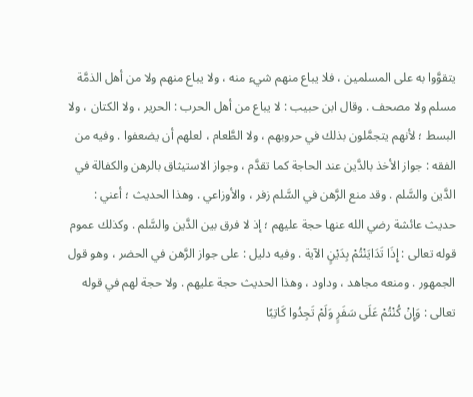يتقوَّوا به على المسلمين ، فلا يباع منهم شيء منه ، ولا يباع منهم ولا من أهل الذمَّة مسلم ولا مصحف . وقال ابن حبيب : لا يباع من أهل الحرب : الحرير ، ولا الكتان ، ولا البسط ؛ لأنهم يتجمَّلون بذلك في حروبهم ، ولا الطَّعام ، لعلهم أن يضعفوا . وفيه من الفقه : جواز الأخذ بالدَّين عند الحاجة كما تقدَّم ، وجواز الاستيثاق بالرهن والكفالة في الدَّين والسَّلم . وقد منع الرَّهن في السَّلم زفر ، والأوزاعي . وهذا الحديث ؛ أعني : حديث عائشة رضي الله عنها حجة عليهم ؛ إذ لا فرق بين الدَّين والسَّلم . وكذلك عموم قوله تعالى : إِذَا تَدَايَنْتُمْ بِدَيْنٍ الآية . وفيه دليل : على جواز الرَّهن في الحضر ، وهو قول الجمهور . ومنعه مجاهد ، وداود ، وهذا الحديث حجة عليهم . ولا حجة لهم في قوله تعالى : وَإِنْ كُنْتُمْ عَلَى سَفَرٍ وَلَمْ تَجِدُوا كَاتِبًا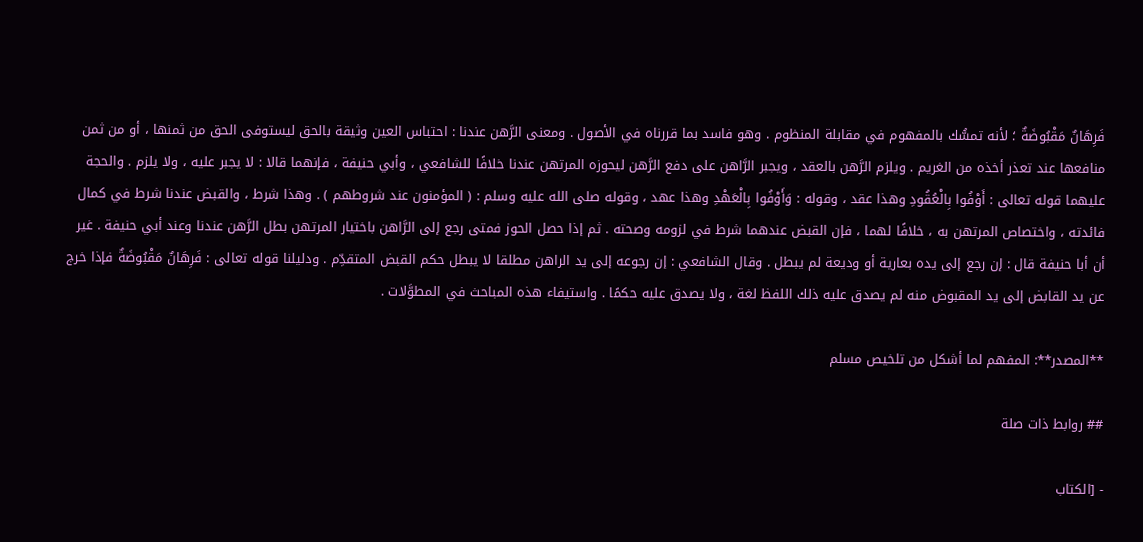فَرِهَانٌ مَقْبُوضَةٌ ؛ لأنه تمسُّك بالمفهوم في مقابلة المنظوم . وهو فاسد بما قررناه في الأصول . ومعنى الرَّهن عندنا : احتباس العين وثيقة بالحق ليستوفى الحق من ثمنها ، أو من ثمن منافعها عند تعذر أخذه من الغريم . ويلزم الرَّهن بالعقد ، ويجبر الرَّاهن على دفع الرَّهن ليحوزه المرتهن عندنا خلافًا للشافعي ، وأبي حنيفة ، فإنهما قالا : لا يجبر عليه ، ولا يلزم . والحجة عليهما قوله تعالى : أَوْفُوا بِالْعُقُودِ وهذا عقد ، وقوله : وَأَوْفُوا بِالْعَهْدِ وهذا عهد ، وقوله صلى الله عليه وسلم : ( المؤمنون عند شروطهم ) . وهذا شرط ، والقبض عندنا شرط في كمال فائدته ، واختصاص المرتهن به ، خلافًا لهما ، فإن القبض عندهما شرط في لزومه وصحته . ثم إذا حصل الحوز فمتى رجع إلى الرَّاهن باختيار المرتهن بطل الرَّهن عندنا وعند أبي حنيفة . غير أن أبا حنيفة قال : إن رجع إلى يده بعارية أو وديعة لم يبطل . وقال الشافعي : إن رجوعه إلى يد الراهن مطلقا لا يبطل حكم القبض المتقدِّم . ودليلنا قوله تعالى : فَرِهَانٌ مَقْبُوضَةٌ فإذا خرج عن يد القابض إلى يد المقبوض منه لم يصدق عليه ذلك اللفظ لغة ، ولا يصدق عليه حكمًا . واستيفاء هذه المباحث في المطوَّلات .

**المصدر**: المفهم لما أشكل من تلخيص مسلم

## روابط ذات صلة

- [الكتاب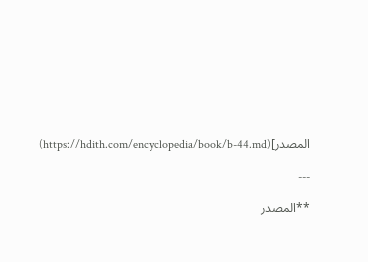المصدر](https://hdith.com/encyclopedia/book/b-44.md)

---

**المصدر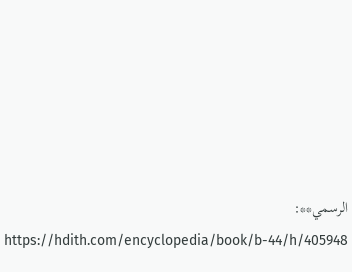الرسمي**: https://hdith.com/encyclopedia/book/b-44/h/405948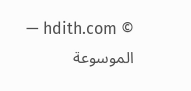© hdith.com — الموسوعة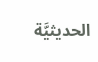الحديثيَّة